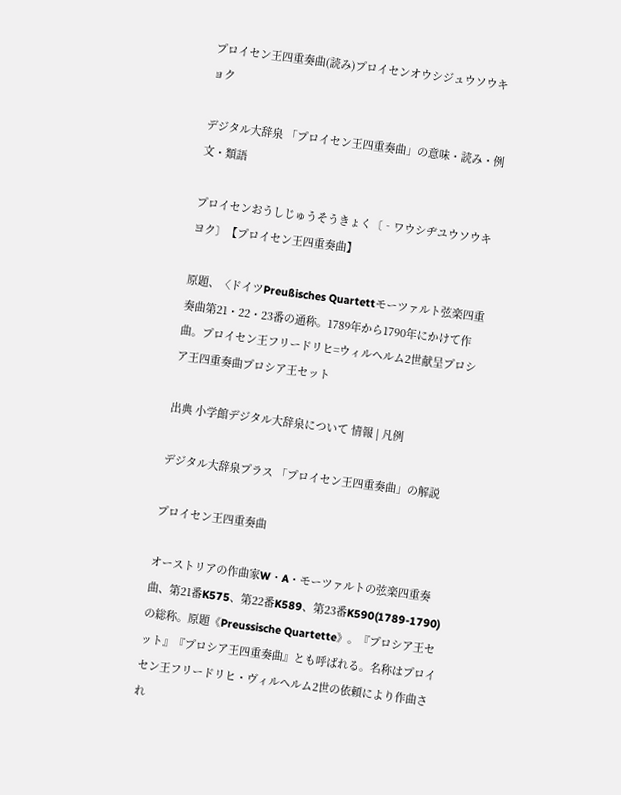プロイセン王四重奏曲(読み)プロイセンオウシジュウソウキョク

デジタル大辞泉 「プロイセン王四重奏曲」の意味・読み・例文・類語

プロイセンおうしじゅうそうきょく〔‐ワウシヂユウソウキヨク〕【プロイセン王四重奏曲】

原題、〈ドイツPreußisches Quartettモーツァルト弦楽四重奏曲第21・22・23番の通称。1789年から1790年にかけて作曲。プロイセン王フリードリヒ=ウィルヘルム2世献呈プロシア王四重奏曲プロシア王セット

出典 小学館デジタル大辞泉について 情報 | 凡例

デジタル大辞泉プラス 「プロイセン王四重奏曲」の解説

プロイセン王四重奏曲

オーストリアの作曲家W・A・モーツァルトの弦楽四重奏曲、第21番K575、第22番K589、第23番K590(1789-1790)の総称。原題《Preussische Quartette》。『プロシア王セット』『プロシア王四重奏曲』とも呼ばれる。名称はプロイセン王フリードリヒ・ヴィルヘルム2世の依頼により作曲され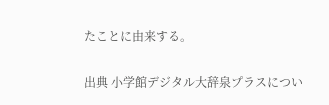たことに由来する。

出典 小学館デジタル大辞泉プラスについ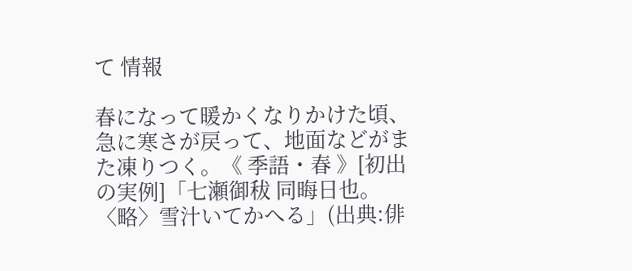て 情報

春になって暖かくなりかけた頃、急に寒さが戻って、地面などがまた凍りつく。《 季語・春 》[初出の実例]「七瀬御秡 同晦日也。〈略〉雪汁いてかへる」(出典:俳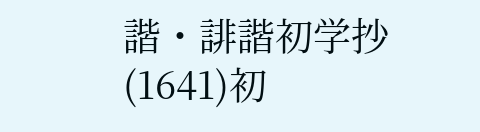諧・誹諧初学抄(1641)初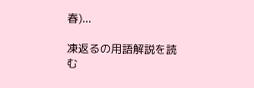春)...

凍返るの用語解説を読む